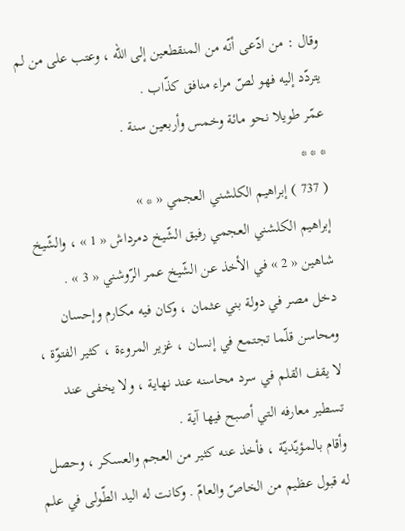وقال : من ادّعى أنّه من المنقطعين إلى اللّه ، وعتب على من لم يتردّد إليه فهو لصّ مراء منافق كذّاب .
عمّر طويلا نحو مائة وخمس وأربعين سنة .
* * *
( 737 ) إبراهيم الكلشني العجمي « * »
إبراهيم الكلشني العجمي رفيق الشّيخ دمرداش « 1 » ، والشّيخ شاهين « 2 » في الأخذ عن الشّيخ عمر الرّوشني « 3 » .
دخل مصر في دولة بني عثمان ، وكان فيه مكارم وإحسان ومحاسن قلّما تجتمع في إنسان ، غزير المروءة ، كثير الفتوّة ، لا يقف القلم في سرد محاسنه عند نهاية ، ولا يخفى عند تسطير معارفه التي أصبح فيها آية .
وأقام بالمؤيّديّة ، فأخذ عنه كثير من العجم والعسكر ، وحصل له قبول عظيم من الخاصّ والعامّ . وكانت له اليد الطّولى في علم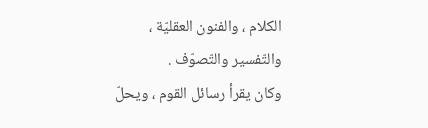الكلام ، والفنون العقليّة ، والتّفسير والتّصوّف .
وكان يقرأ رسائل القوم ، ويحلّ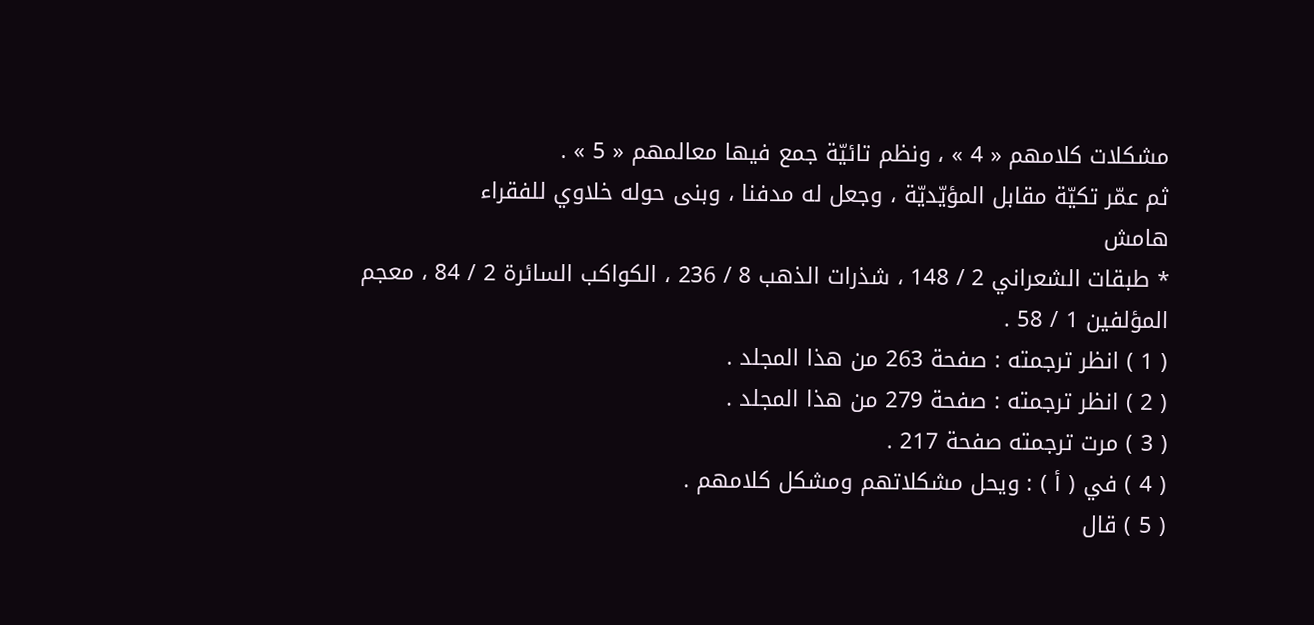مشكلات كلامهم « 4 » ، ونظم تائيّة جمع فيها معالمهم « 5 » .
ثم عمّر تكيّة مقابل المؤيّديّة ، وجعل له مدفنا ، وبنى حوله خلاوي للفقراء
هامش
* طبقات الشعراني 2 / 148 ، شذرات الذهب 8 / 236 ، الكواكب السائرة 2 / 84 ، معجم المؤلفين 1 / 58 .
( 1 ) انظر ترجمته : صفحة 263 من هذا المجلد .
( 2 ) انظر ترجمته : صفحة 279 من هذا المجلد .
( 3 ) مرت ترجمته صفحة 217 .
( 4 ) في ( أ ) : ويحل مشكلاتهم ومشكل كلامهم .
( 5 ) قال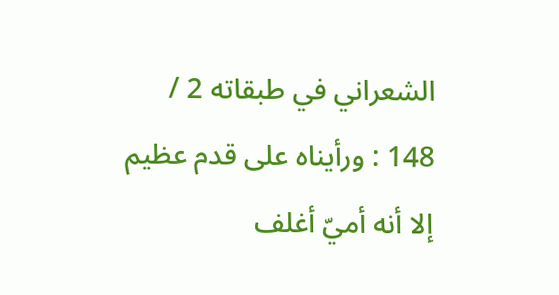الشعراني في طبقاته 2 / 148 : ورأيناه على قدم عظيم إلا أنه أميّ أغلف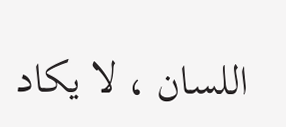اللسان ، لا يكاد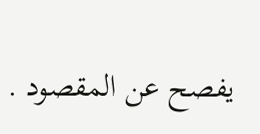يفصح عن المقصود .